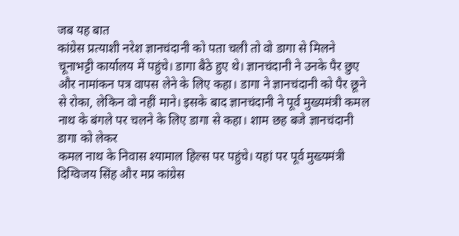जब यह बात
कांग्रेस प्रत्याशी नरेश ज्ञानचंदानी को पता चली तो वो डागा से मिलने चूनाभट्टी कार्यालय में पहुंचे। डागा बैठे हुए थे। ज्ञानचंदानी ने उनके पैर छुए और नामांकन पत्र वापस लेने के लिए कहा। डागा ने ज्ञानचंदानी को पैर छूने से रोका, लेकिन वो नहीं माने। इसके बाद ज्ञानचंदानी ने पूर्व मुख्यमंत्री कमल नाथ के बंगले पर चलने के लिए डागा से कहा। शाम छह बजे ज्ञानचंदानी डागा को लेकर
कमल नाथ के निवास श्यामाल हिल्स पर पहुंचे। यहां पर पूर्व मुख्यमंत्री
दिग्विजय सिंह और मप्र कांग्रेस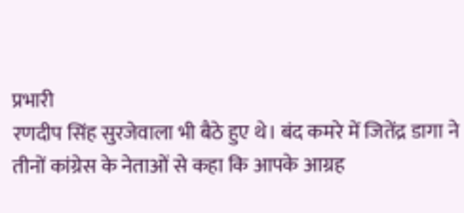प्रभारी
रणदीप सिंह सुरजेवाला भी बैठे हुए थे। बंद कमरे में जितेंद्र डागा ने तीनों कांग्रेस के नेताओं से कहा कि आपके आग्रह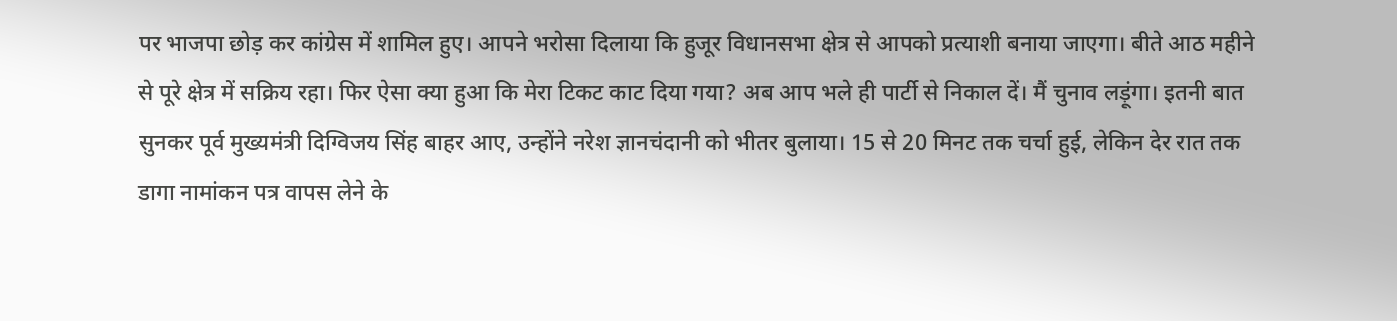पर भाजपा छोड़ कर कांग्रेस में शामिल हुए। आपने भरोसा दिलाया कि हुजूर विधानसभा क्षेत्र से आपको प्रत्याशी बनाया जाएगा। बीते आठ महीने से पूरे क्षेत्र में सक्रिय रहा। फिर ऐसा क्या हुआ कि मेरा टिकट काट दिया गया? अब आप भले ही पार्टी से निकाल दें। मैं चुनाव लड़ूंगा। इतनी बात सुनकर पूर्व मुख्यमंत्री दिग्विजय सिंह बाहर आए, उन्होंने नरेश ज्ञानचंदानी को भीतर बुलाया। 15 से 20 मिनट तक चर्चा हुई, लेकिन देर रात तक डागा नामांकन पत्र वापस लेने के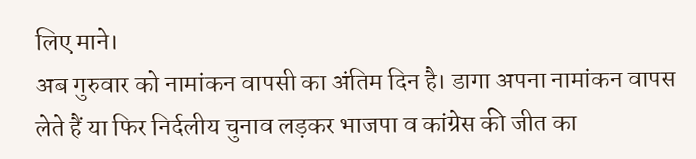लिए माने।
अब गुरुवार को नामांकन वापसी का अंतिम दिन है। डागा अपना नामांकन वापस लेते हैं या फिर निर्दलीय चुनाव लड़कर भाजपा व कांग्रेस की जीत का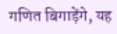गणित बिगाड़ेंगे, यह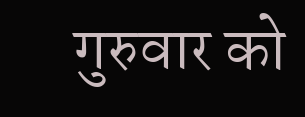गुरुवार को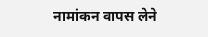नामांकन वापस लेने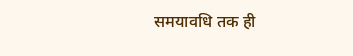समयावधि तक ही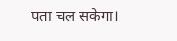पता चल सकेगा।